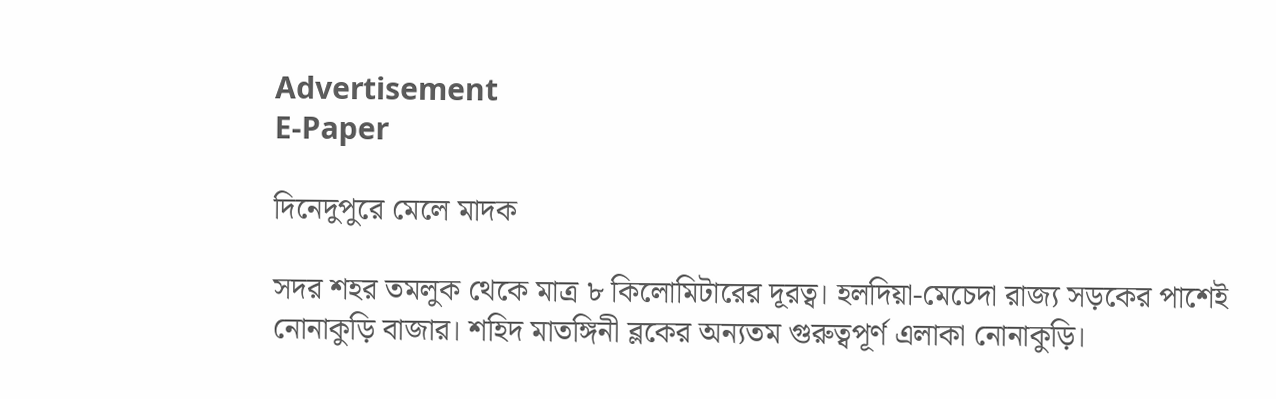Advertisement
E-Paper

দিনেদুপুরে মেলে মাদক

সদর শহর তমলুক থেকে মাত্র ৮ কিলোমিটারের দূরত্ব। হলদিয়া-মেচেদা রাজ্য সড়কের পাশেই নোনাকুড়ি বাজার। শহিদ মাতঙ্গিনী ব্লকের অন্যতম গুরুত্বপূর্ণ এলাকা নোনাকুড়ি।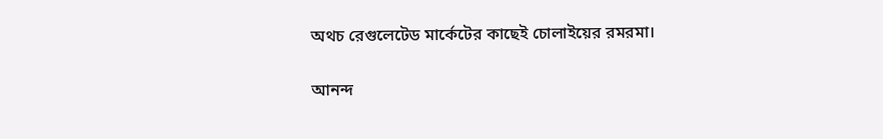অথচ রেগুলেটেড মার্কেটের কাছেই চোলাইয়ের রমরমা।

আনন্দ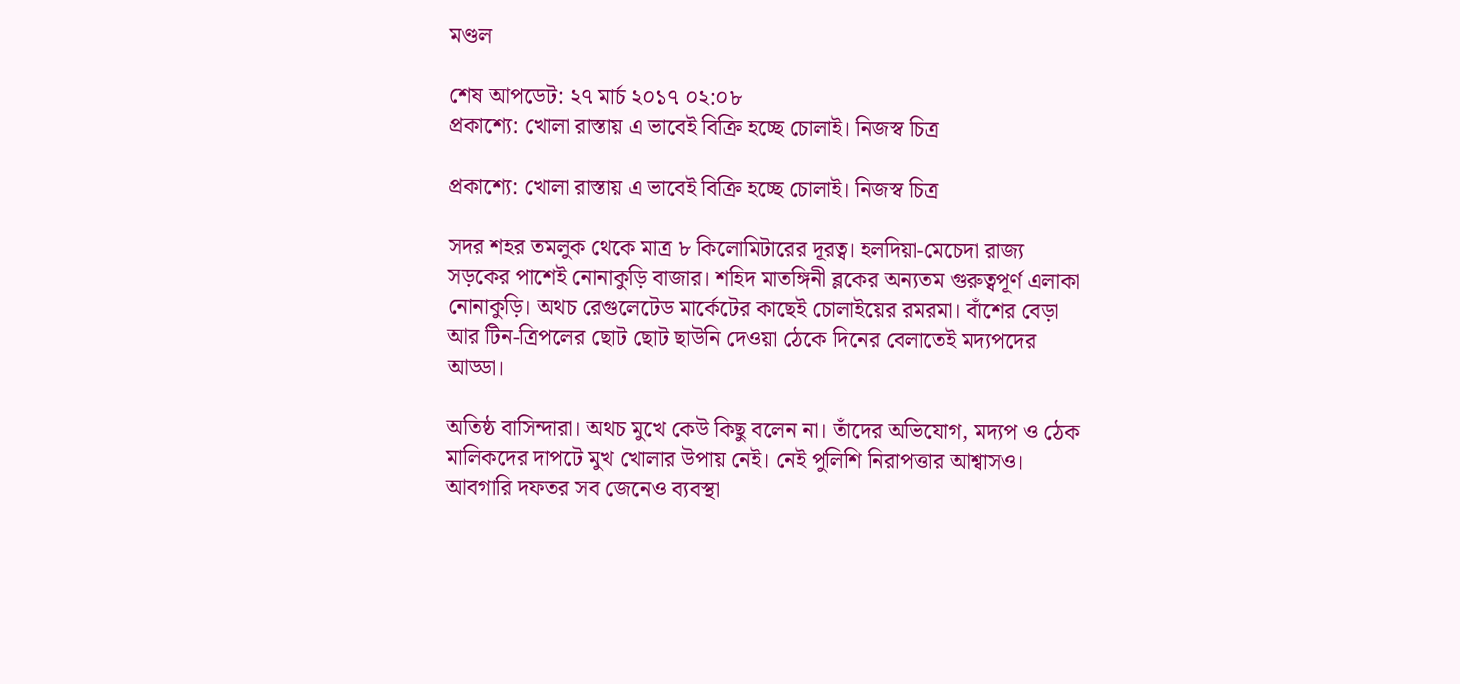মণ্ডল

শেষ আপডেট: ২৭ মার্চ ২০১৭ ০২:০৮
প্রকাশ্যে: খোলা রাস্তায় এ ভাবেই বিক্রি হচ্ছে চোলাই। নিজস্ব চিত্র

প্রকাশ্যে: খোলা রাস্তায় এ ভাবেই বিক্রি হচ্ছে চোলাই। নিজস্ব চিত্র

সদর শহর তমলুক থেকে মাত্র ৮ কিলোমিটারের দূরত্ব। হলদিয়া-মেচেদা রাজ্য সড়কের পাশেই নোনাকুড়ি বাজার। শহিদ মাতঙ্গিনী ব্লকের অন্যতম গুরুত্বপূর্ণ এলাকা নোনাকুড়ি। অথচ রেগুলেটেড মার্কেটের কাছেই চোলাইয়ের রমরমা। বাঁশের বেড়া আর টিন-ত্রিপলের ছোট ছোট ছাউনি দেওয়া ঠেকে দিনের বেলাতেই মদ্যপদের আড্ডা।

অতিষ্ঠ বাসিন্দারা। অথচ মুখে কেউ কিছু বলেন না। তাঁদের অভিযোগ, মদ্যপ ও ঠেক মালিকদের দাপটে মুখ খোলার উপায় নেই। নেই পুলিশি নিরাপত্তার আশ্বাসও। আবগারি দফতর সব জেনেও ব্যবস্থা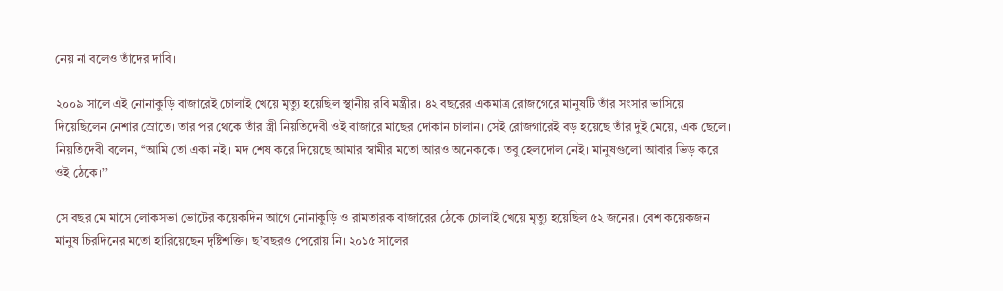নেয় না বলেও তাঁদের দাবি।

২০০৯ সালে এই নোনাকুড়ি বাজারেই চোলাই খেয়ে মৃত্যু হয়েছিল স্থানীয় রবি মন্ত্রীর। ৪২ বছরের একমাত্র রোজগেরে মানুষটি তাঁর সংসার ভাসিয়ে দিয়েছিলেন নেশার স্রোতে। তার পর থেকে তাঁর স্ত্রী নিয়তিদেবী ওই বাজারে মাছের দোকান চালান। সেই রোজগারেই বড় হয়েছে তাঁর দুই মেয়ে, এক ছেলে। নিয়তিদেবী বলেন, ‘‘আমি তো একা নই। মদ শেষ করে দিয়েছে আমার স্বামীর মতো আরও অনেককে। তবু হেলদোল নেই। মানুষগুলো আবার ভিড় করে ওই ঠেকে।’’

সে বছর মে মাসে লোকসভা ভোটের কয়েকদিন আগে নোনাকুড়ি ও রামতারক বাজারের ঠেকে চোলাই খেয়ে মৃত্যু হয়েছিল ৫২ জনের। বেশ কয়েকজন মানুষ চিরদিনের মতো হারিয়েছেন দৃষ্টিশক্তি। ছ’বছরও পেরোয় নি। ২০১৫ সালের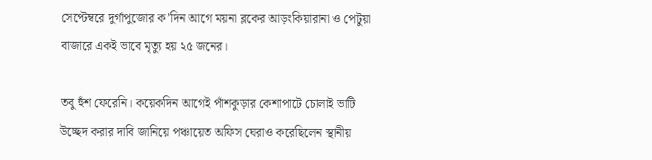সেপ্টেম্বরে দুর্গাপুজোর ক’দিন আগে ময়না ব্লকের আড়ংকিয়ারানা ও পেটুয়া বাজারে একই ভাবে মৃত্যু হয় ২৫ জনের।

তবু হুঁশ ফেরেনি। কয়েকদিন আগেই পাঁশকুড়ার কেশাপাটে চোলাই ভাটি উচ্ছেদ করার দাবি জানিয়ে পঞ্চায়েত অফিস ঘেরাও করেছিলেন স্থানীয়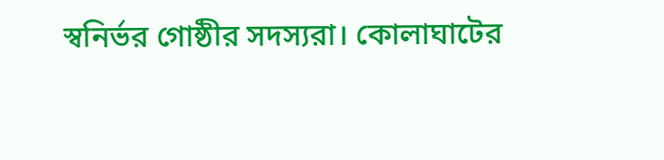স্বনির্ভর গোষ্ঠীর সদস্যরা। কোলাঘাটের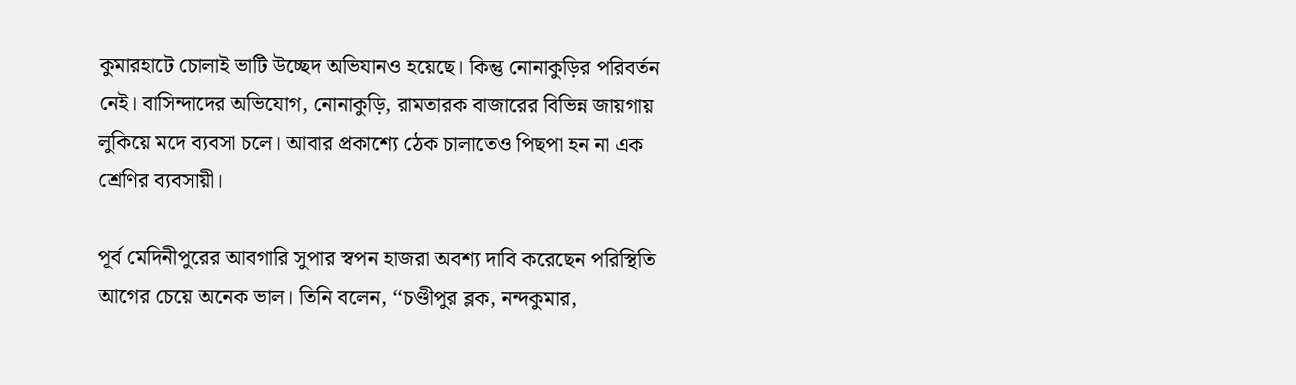কুমারহাটে চোলাই ভাটি উচ্ছেদ অভিযানও হয়েছে। কিন্তু নোনাকুড়ির পরিবর্তন নেই। বাসিন্দাদের অভিযোগ, নোনাকুড়ি, রামতারক বাজারের বিভিন্ন জায়গায় লুকিয়ে মদে ব্যবসা চলে। আবার প্রকাশ্যে ঠেক চালাতেও পিছপা হন না এক শ্রেণির ব্যবসায়ী।

পূর্ব মেদিনীপুরের আবগারি সুপার স্বপন হাজরা অবশ্য দাবি করেছেন পরিস্থিতি আগের চেয়ে অনেক ভাল। তিনি বলেন, ‘‘চণ্ডীপুর ব্লক, নন্দকুমার,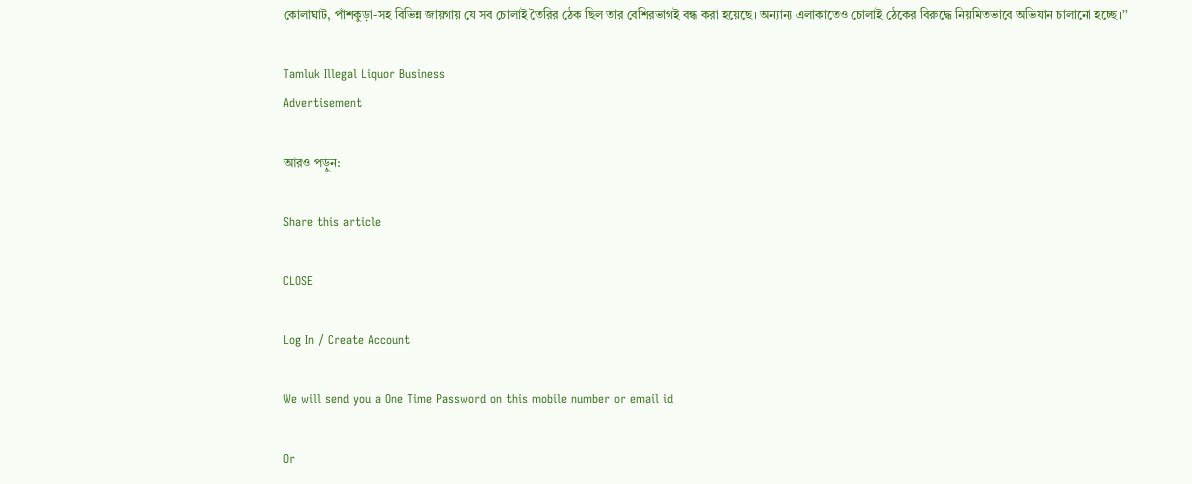কোলাঘাট, পাঁশকুড়া-সহ বিভিন্ন জায়গায় যে সব চোলাই তৈরির ঠেক ছিল তার বেশিরভাগই বন্ধ করা হয়েছে। অন্যান্য এলাকাতেও চোলাই ঠেকের বিরুদ্ধে নিয়মিতভাবে অভিযান চালানো হচ্ছে।’’

Tamluk Illegal Liquor Business
Advertisement

আরও পড়ুন:

Share this article

CLOSE

Log In / Create Account

We will send you a One Time Password on this mobile number or email id

Or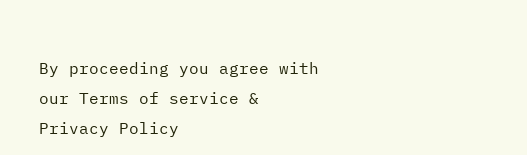By proceeding you agree with our Terms of service & Privacy Policy